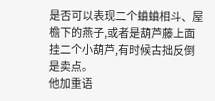是否可以表现二个蛐蛐相斗、屋檐下的燕子,或者是葫芦藤上面挂二个小葫芦,有时候古拙反倒是卖点。
他加重语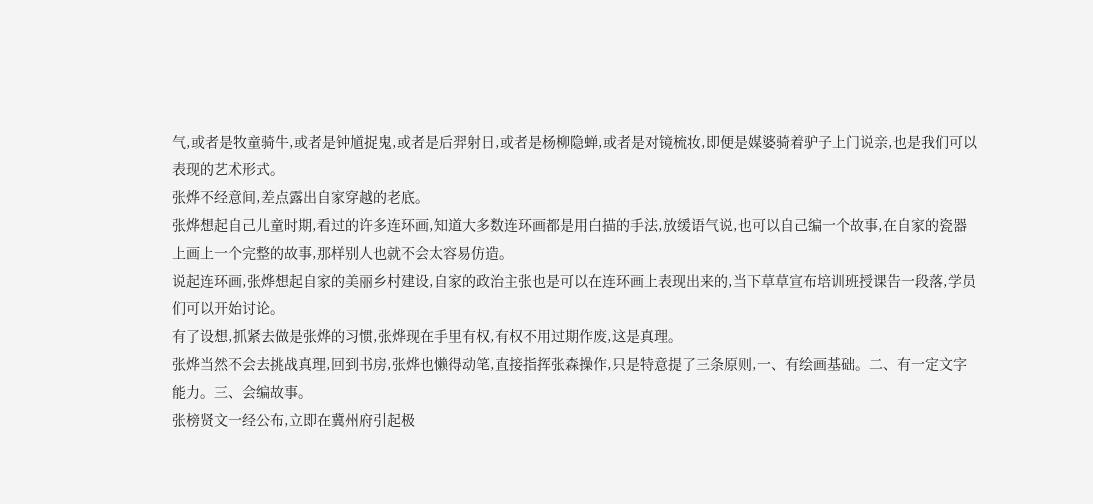气,或者是牧童骑牛,或者是钟馗捉鬼,或者是后羿射日,或者是杨柳隐蝉,或者是对镜梳妆,即便是媒婆骑着驴子上门说亲,也是我们可以表现的艺术形式。
张烨不经意间,差点露出自家穿越的老底。
张烨想起自己儿童时期,看过的许多连环画,知道大多数连环画都是用白描的手法,放缓语气说,也可以自己编一个故事,在自家的瓷器上画上一个完整的故事,那样别人也就不会太容易仿造。
说起连环画,张烨想起自家的美丽乡村建设,自家的政治主张也是可以在连环画上表现出来的,当下草草宣布培训班授课告一段落,学员们可以开始讨论。
有了设想,抓紧去做是张烨的习惯,张烨现在手里有权,有权不用过期作废,这是真理。
张烨当然不会去挑战真理,回到书房,张烨也懒得动笔,直接指挥张森操作,只是特意提了三条原则,一、有绘画基础。二、有一定文字能力。三、会编故事。
张榜贤文一经公布,立即在冀州府引起极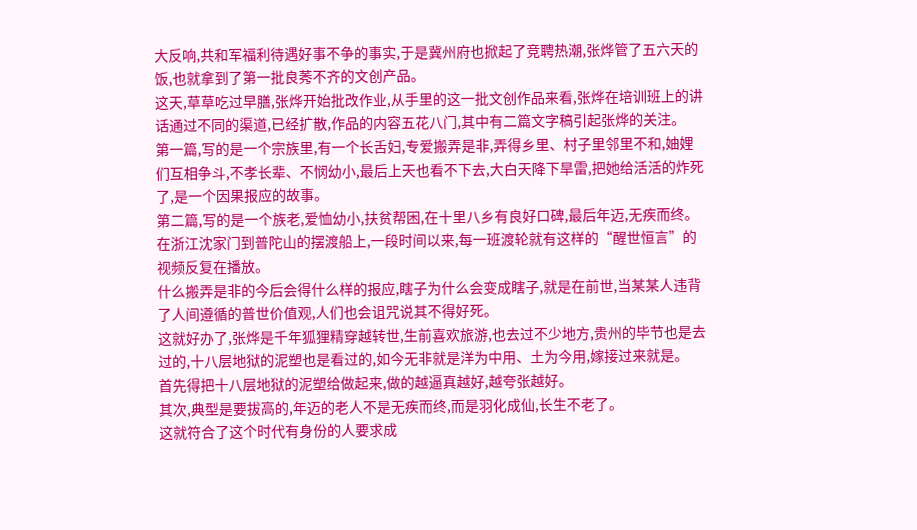大反响,共和军福利待遇好事不争的事实,于是冀州府也掀起了竞聘热潮,张烨管了五六天的饭,也就拿到了第一批良莠不齐的文创产品。
这天,草草吃过早膳,张烨开始批改作业,从手里的这一批文创作品来看,张烨在培训班上的讲话通过不同的渠道,已经扩散,作品的内容五花八门,其中有二篇文字稿引起张烨的关注。
第一篇,写的是一个宗族里,有一个长舌妇,专爱搬弄是非,弄得乡里、村子里邻里不和,妯娌们互相争斗,不孝长辈、不悯幼小,最后上天也看不下去,大白天降下旱雷,把她给活活的炸死了,是一个因果报应的故事。
第二篇,写的是一个族老,爱恤幼小,扶贫帮困,在十里八乡有良好口碑,最后年迈,无疾而终。
在浙江沈家门到普陀山的摆渡船上,一段时间以来,每一班渡轮就有这样的“醒世恒言”的视频反复在播放。
什么搬弄是非的今后会得什么样的报应,瞎子为什么会变成瞎子,就是在前世,当某某人违背了人间遵循的普世价值观,人们也会诅咒说其不得好死。
这就好办了,张烨是千年狐狸精穿越转世,生前喜欢旅游,也去过不少地方,贵州的毕节也是去过的,十八层地狱的泥塑也是看过的,如今无非就是洋为中用、土为今用,嫁接过来就是。
首先得把十八层地狱的泥塑给做起来,做的越逼真越好,越夸张越好。
其次,典型是要拔高的,年迈的老人不是无疾而终,而是羽化成仙,长生不老了。
这就符合了这个时代有身份的人要求成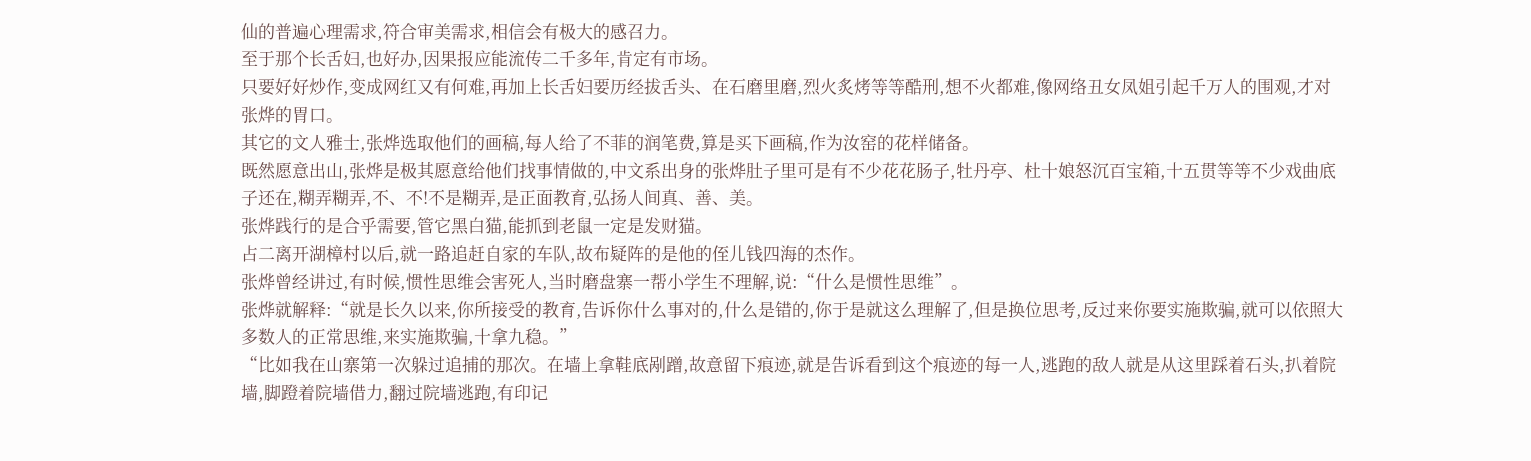仙的普遍心理需求,符合审美需求,相信会有极大的感召力。
至于那个长舌妇,也好办,因果报应能流传二千多年,肯定有市场。
只要好好炒作,变成网红又有何难,再加上长舌妇要历经拔舌头、在石磨里磨,烈火炙烤等等酷刑,想不火都难,像网络丑女凤姐引起千万人的围观,才对张烨的胃口。
其它的文人雅士,张烨选取他们的画稿,每人给了不菲的润笔费,算是买下画稿,作为汝窑的花样储备。
既然愿意出山,张烨是极其愿意给他们找事情做的,中文系出身的张烨肚子里可是有不少花花肠子,牡丹亭、杜十娘怒沉百宝箱,十五贯等等不少戏曲底子还在,糊弄糊弄,不、不!不是糊弄,是正面教育,弘扬人间真、善、美。
张烨践行的是合乎需要,管它黑白猫,能抓到老鼠一定是发财猫。
占二离开湖樟村以后,就一路追赶自家的车队,故布疑阵的是他的侄儿钱四海的杰作。
张烨曾经讲过,有时候,惯性思维会害死人,当时磨盘寨一帮小学生不理解,说:“什么是惯性思维”。
张烨就解释:“就是长久以来,你所接受的教育,告诉你什么事对的,什么是错的,你于是就这么理解了,但是换位思考,反过来你要实施欺骗,就可以依照大多数人的正常思维,来实施欺骗,十拿九稳。”
“比如我在山寨第一次躲过追捕的那次。在墙上拿鞋底剐蹭,故意留下痕迹,就是告诉看到这个痕迹的每一人,逃跑的敌人就是从这里踩着石头,扒着院墙,脚蹬着院墙借力,翻过院墙逃跑,有印记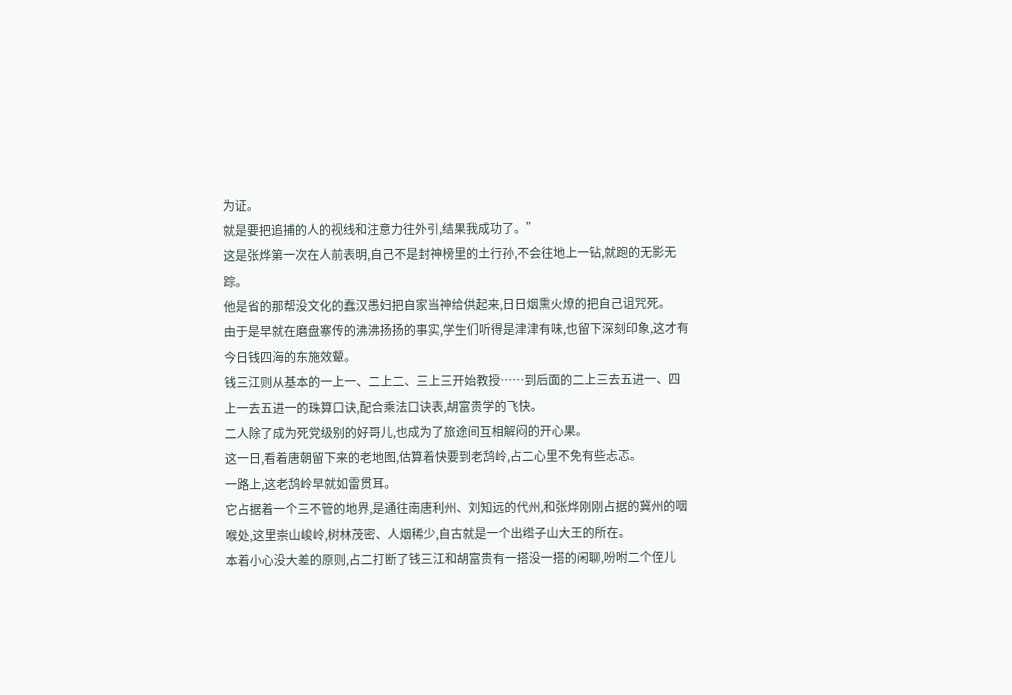为证。
就是要把追捕的人的视线和注意力往外引,结果我成功了。”
这是张烨第一次在人前表明,自己不是封神榜里的土行孙,不会往地上一钻,就跑的无影无踪。
他是省的那帮没文化的蠢汉愚妇把自家当神给供起来,日日烟熏火燎的把自己诅咒死。
由于是早就在磨盘寨传的沸沸扬扬的事实,学生们听得是津津有味,也留下深刻印象,这才有今日钱四海的东施效颦。
钱三江则从基本的一上一、二上二、三上三开始教授……到后面的二上三去五进一、四上一去五进一的珠算口诀,配合乘法口诀表,胡富贵学的飞快。
二人除了成为死党级别的好哥儿,也成为了旅途间互相解闷的开心果。
这一日,看着唐朝留下来的老地图,估算着快要到老鸹岭,占二心里不免有些忐忑。
一路上,这老鸹岭早就如雷贯耳。
它占据着一个三不管的地界,是通往南唐利州、刘知远的代州,和张烨刚刚占据的冀州的咽喉处,这里崇山峻岭,树林茂密、人烟稀少,自古就是一个出绺子山大王的所在。
本着小心没大差的原则,占二打断了钱三江和胡富贵有一搭没一搭的闲聊,吩咐二个侄儿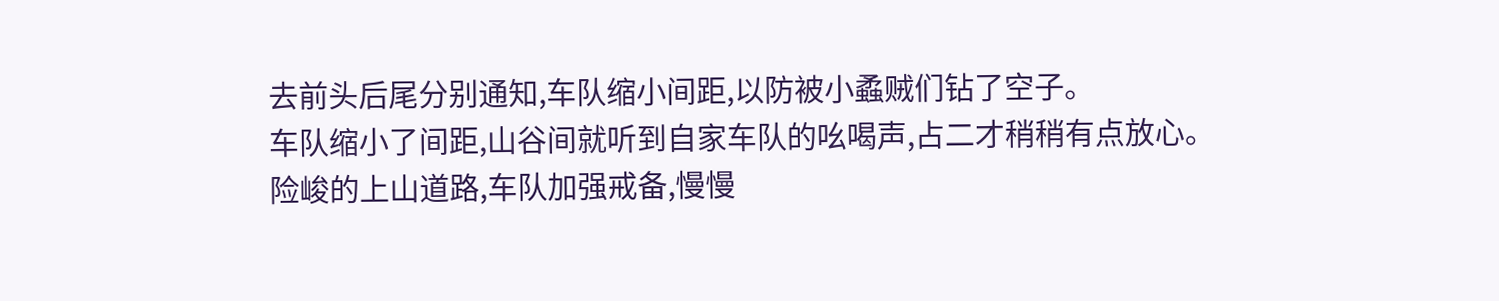去前头后尾分别通知,车队缩小间距,以防被小蟊贼们钻了空子。
车队缩小了间距,山谷间就听到自家车队的吆喝声,占二才稍稍有点放心。
险峻的上山道路,车队加强戒备,慢慢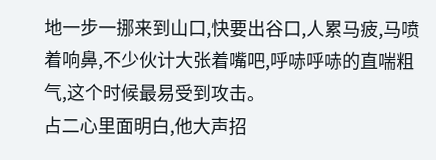地一步一挪来到山口,快要出谷口,人累马疲,马喷着响鼻,不少伙计大张着嘴吧,呼哧呼哧的直喘粗气,这个时候最易受到攻击。
占二心里面明白,他大声招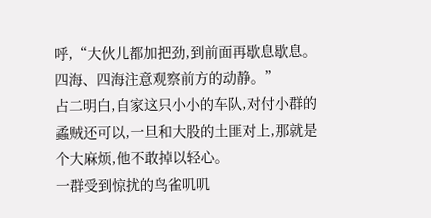呼,“大伙儿都加把劲,到前面再歇息歇息。四海、四海注意观察前方的动静。”
占二明白,自家这只小小的车队,对付小群的蟊贼还可以,一旦和大股的土匪对上,那就是个大麻烦,他不敢掉以轻心。
一群受到惊扰的鸟雀叽叽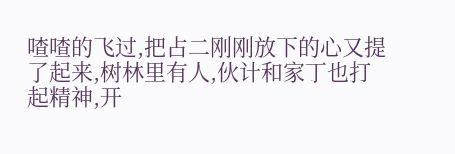喳喳的飞过,把占二刚刚放下的心又提了起来,树林里有人,伙计和家丁也打起精神,开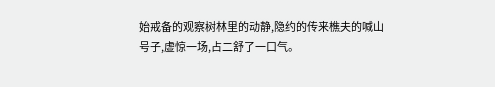始戒备的观察树林里的动静,隐约的传来樵夫的喊山号子,虚惊一场,占二舒了一口气。